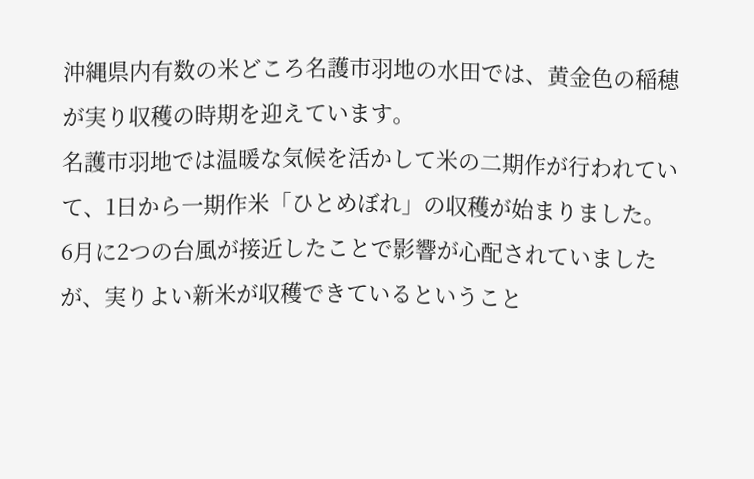沖縄県内有数の米どころ名護市羽地の水田では、黄金色の稲穂が実り収穫の時期を迎えています。
名護市羽地では温暖な気候を活かして米の二期作が行われていて、1日から一期作米「ひとめぼれ」の収穫が始まりました。
6月に2つの台風が接近したことで影響が心配されていましたが、実りよい新米が収穫できているということ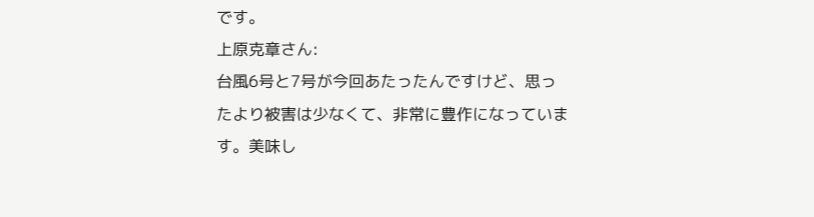です。
上原克章さん:
台風6号と7号が今回あたったんですけど、思ったより被害は少なくて、非常に豊作になっています。美味し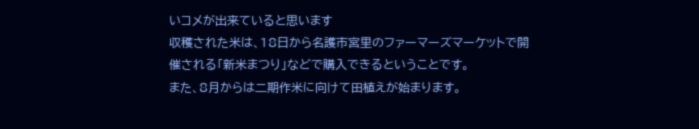いコメが出来ていると思います
収穫された米は、18日から名護市宮里のファーマーズマーケットで開催される「新米まつり」などで購入できるということです。
また、8月からは二期作米に向けて田植えが始まります。